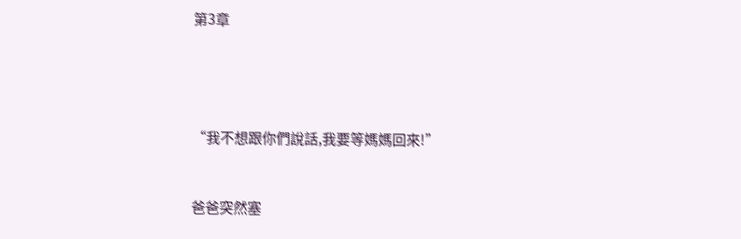第3章




“我不想跟你們說話,我要等媽媽回來!”


爸爸突然塞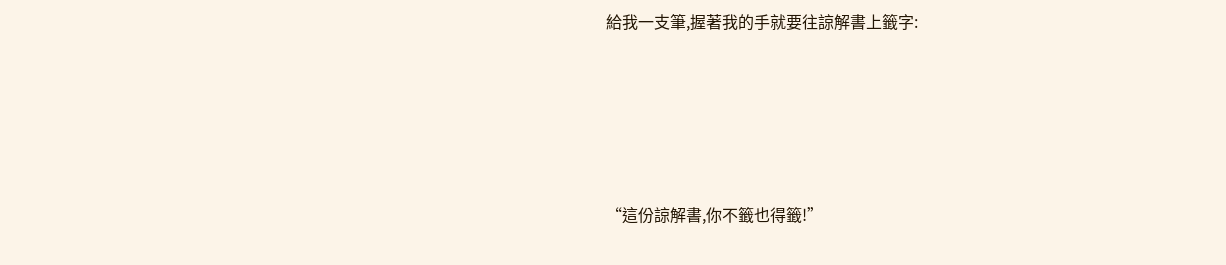給我一支筆,握著我的手就要往諒解書上籤字:





“這份諒解書,你不籤也得籤!”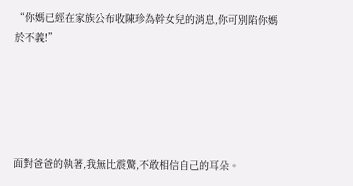“你媽已經在家族公布收陳珍為幹女兒的消息,你可別陷你媽於不義!”





面對爸爸的執著,我無比震驚,不敢相信自己的耳朵。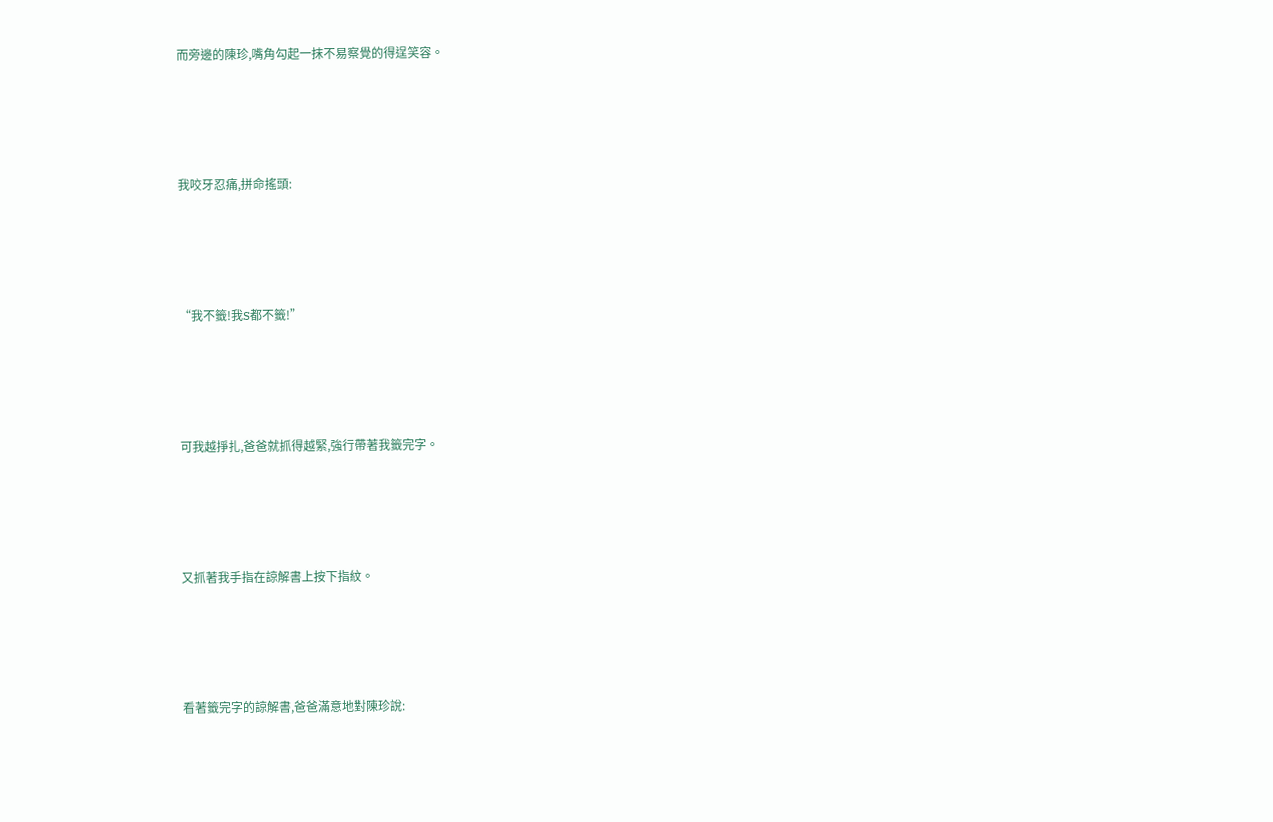而旁邊的陳珍,嘴角勾起一抹不易察覺的得逞笑容。





我咬牙忍痛,拼命搖頭:





“我不籤!我S都不籤!”





可我越掙扎,爸爸就抓得越緊,強行帶著我籤完字。





又抓著我手指在諒解書上按下指紋。





看著籤完字的諒解書,爸爸滿意地對陳珍說: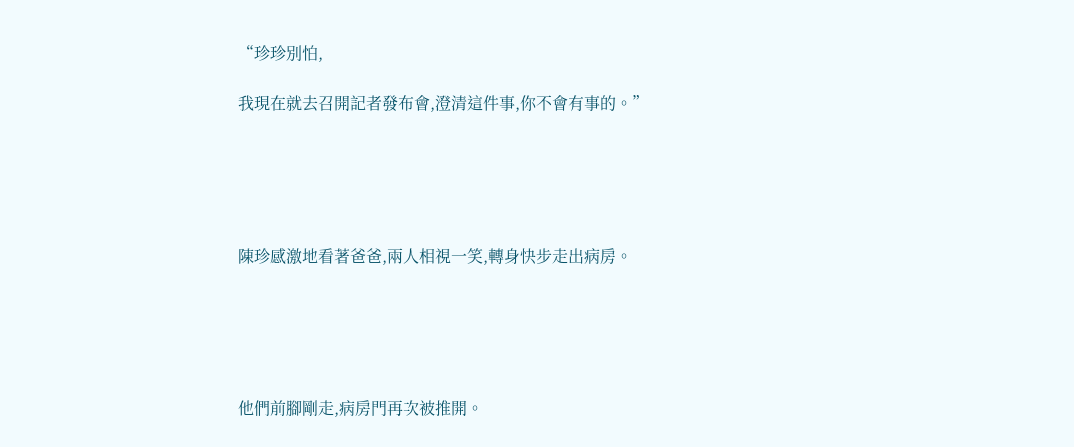“珍珍別怕,

我現在就去召開記者發布會,澄清這件事,你不會有事的。”





陳珍感激地看著爸爸,兩人相視一笑,轉身快步走出病房。





他們前腳剛走,病房門再次被推開。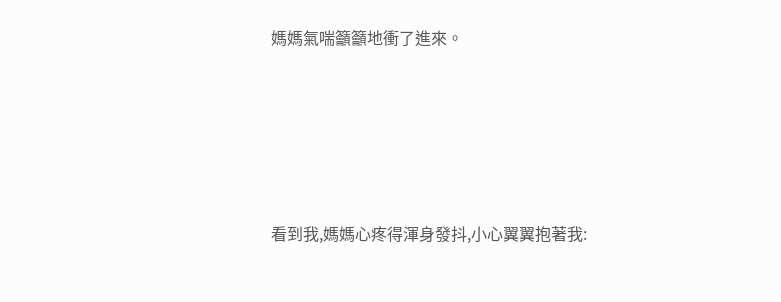媽媽氣喘籲籲地衝了進來。





看到我,媽媽心疼得渾身發抖,小心翼翼抱著我: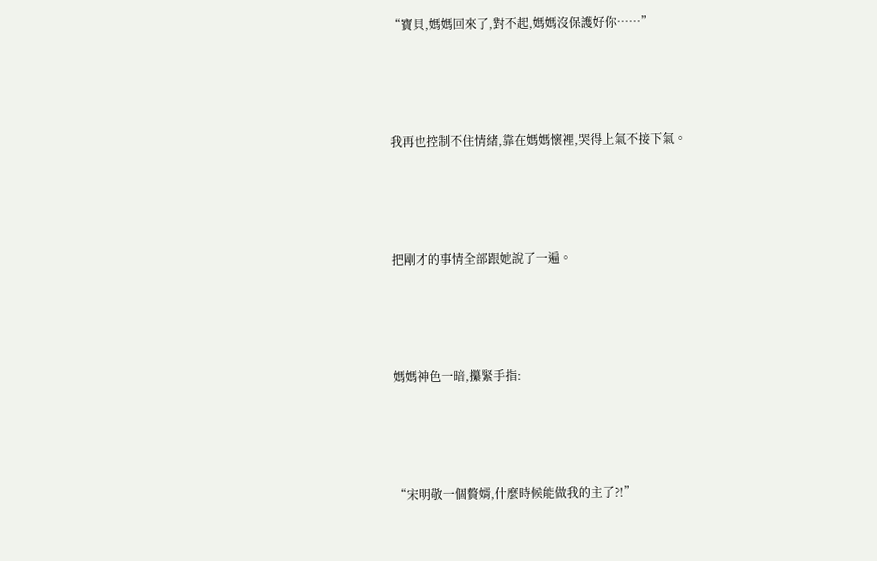“寶貝,媽媽回來了,對不起,媽媽沒保護好你……”





我再也控制不住情緒,靠在媽媽懷裡,哭得上氣不接下氣。





把剛才的事情全部跟她說了一遍。





媽媽神色一暗,攥緊手指:





“宋明敬一個贅婿,什麼時候能做我的主了?!”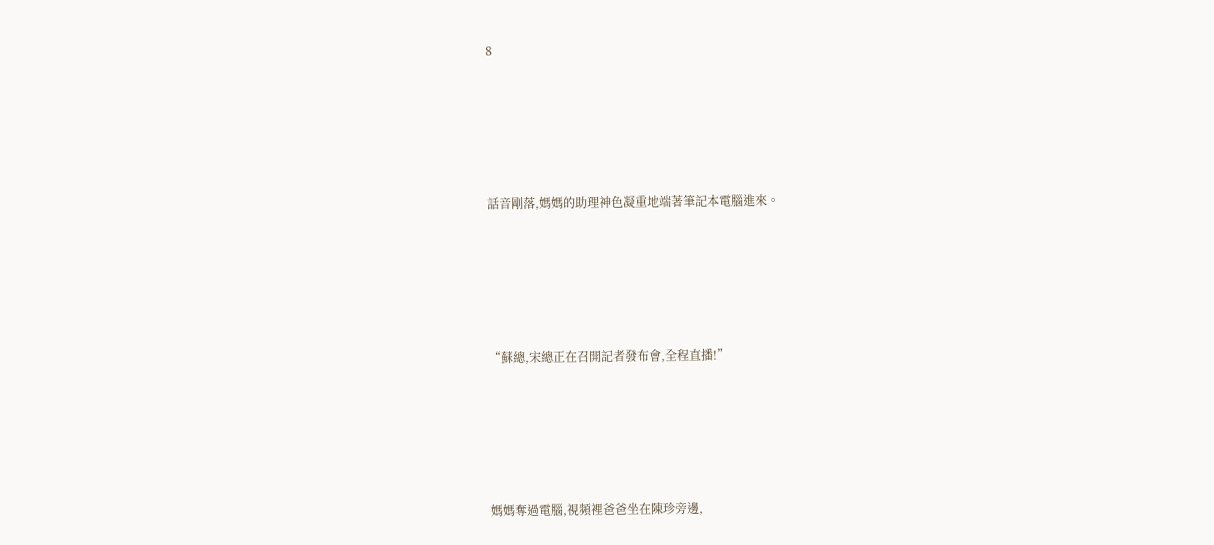8





話音剛落,媽媽的助理神色凝重地端著筆記本電腦進來。





“蘇總,宋總正在召開記者發布會,全程直播!”





媽媽奪過電腦,視頻裡爸爸坐在陳珍旁邊,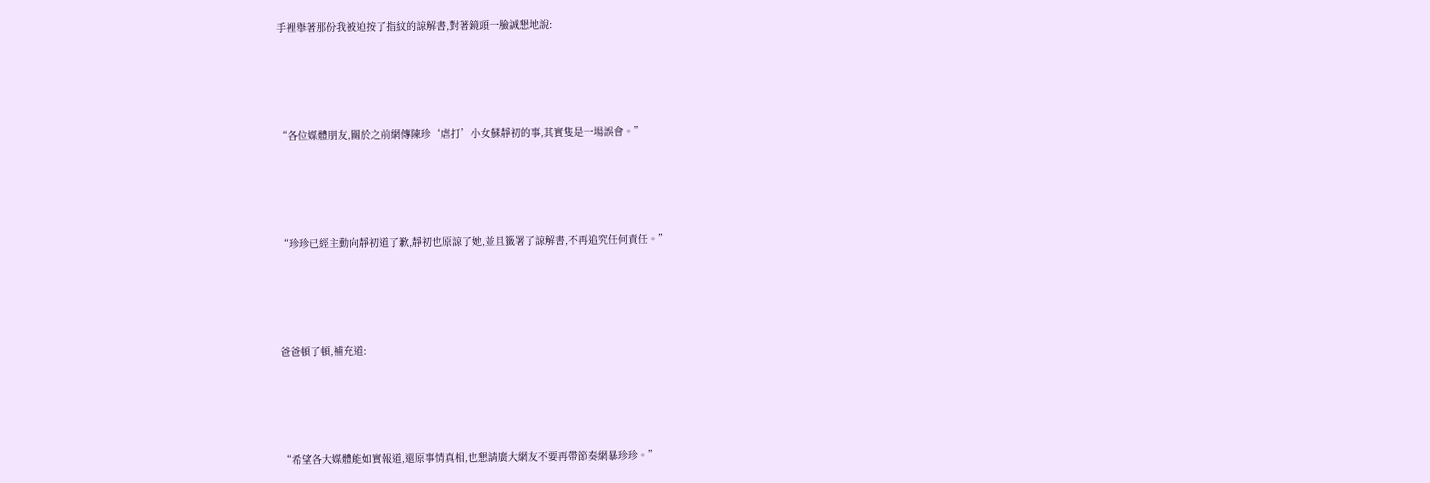手裡舉著那份我被迫按了指紋的諒解書,對著鏡頭一臉誠懇地說:





“各位媒體朋友,關於之前網傳陳珍‘虐打’小女蘇靜初的事,其實隻是一場誤會。”





“珍珍已經主動向靜初道了歉,靜初也原諒了她,並且籤署了諒解書,不再追究任何責任。”





爸爸頓了頓,補充道:





“希望各大媒體能如實報道,還原事情真相,也懇請廣大網友不要再帶節奏網暴珍珍。”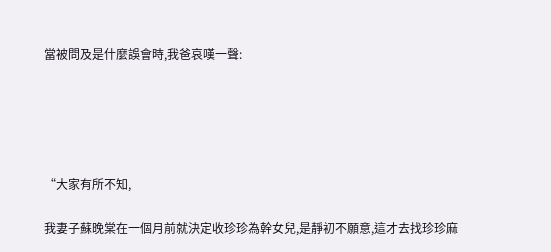當被問及是什麼誤會時,我爸哀嘆一聲:





“大家有所不知,

我妻子蘇晚棠在一個月前就決定收珍珍為幹女兒,是靜初不願意,這才去找珍珍麻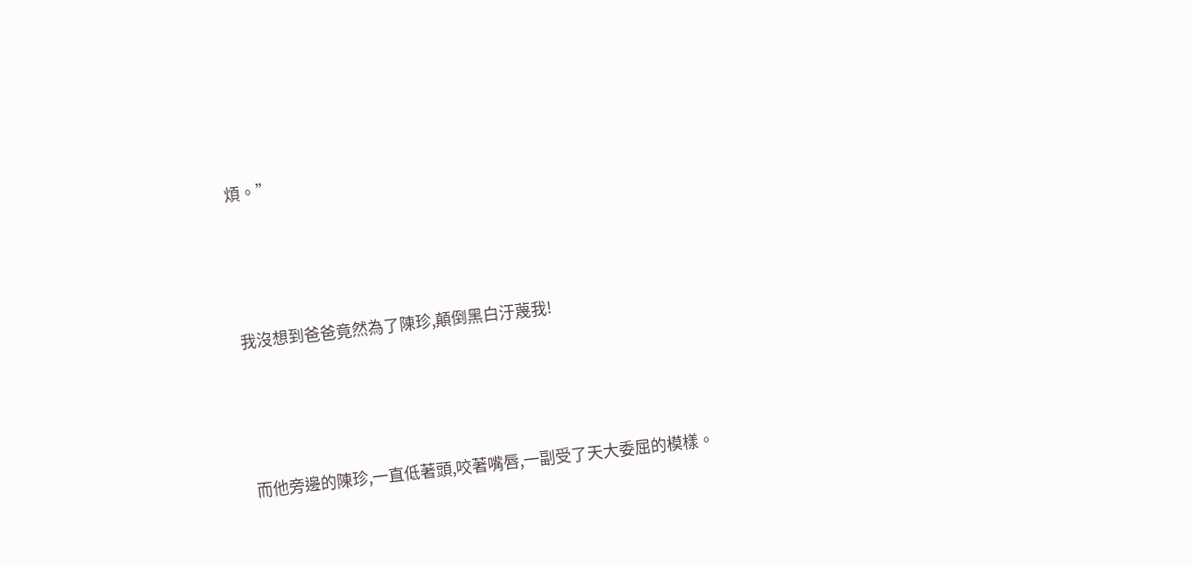煩。”





我沒想到爸爸竟然為了陳珍,顛倒黑白汙蔑我!





而他旁邊的陳珍,一直低著頭,咬著嘴唇,一副受了天大委屈的模樣。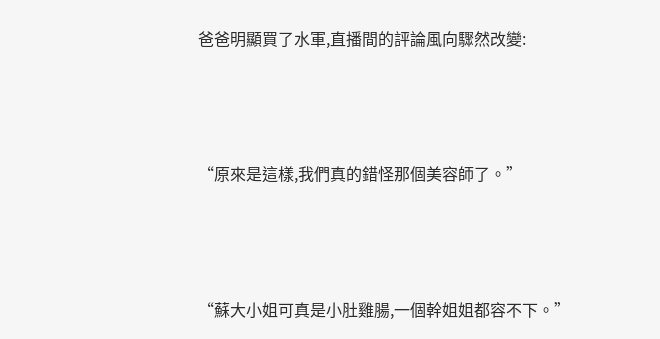爸爸明顯買了水軍,直播間的評論風向驟然改變:





“原來是這樣,我們真的錯怪那個美容師了。”





“蘇大小姐可真是小肚雞腸,一個幹姐姐都容不下。”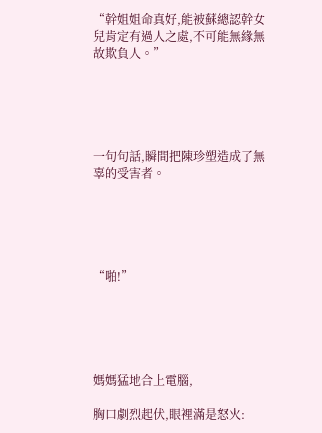“幹姐姐命真好,能被蘇總認幹女兒肯定有過人之處,不可能無緣無故欺負人。”





一句句話,瞬間把陳珍塑造成了無辜的受害者。





“啪!”





媽媽猛地合上電腦,

胸口劇烈起伏,眼裡滿是怒火: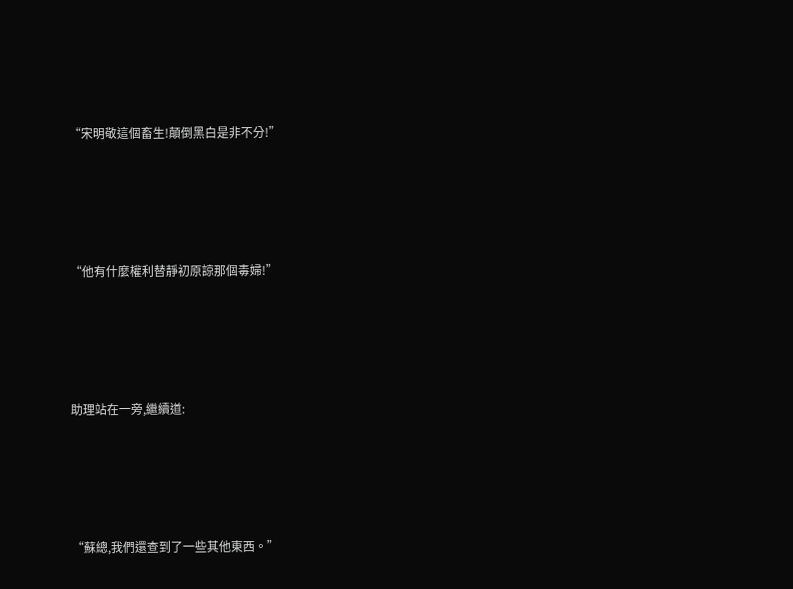“宋明敬這個畜生!顛倒黑白是非不分!”





“他有什麼權利替靜初原諒那個毒婦!”





助理站在一旁,繼續道:





“蘇總,我們還查到了一些其他東西。”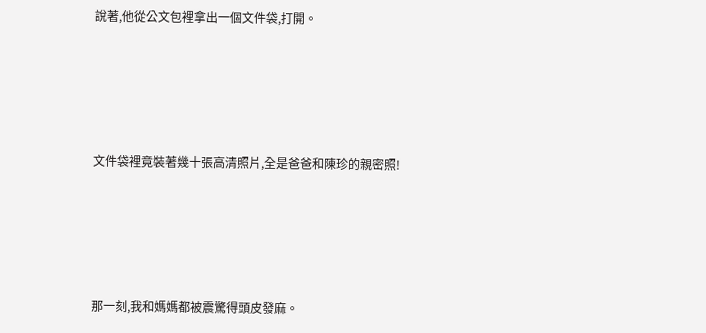說著,他從公文包裡拿出一個文件袋,打開。





文件袋裡竟裝著幾十張高清照片,全是爸爸和陳珍的親密照!





那一刻,我和媽媽都被震驚得頭皮發麻。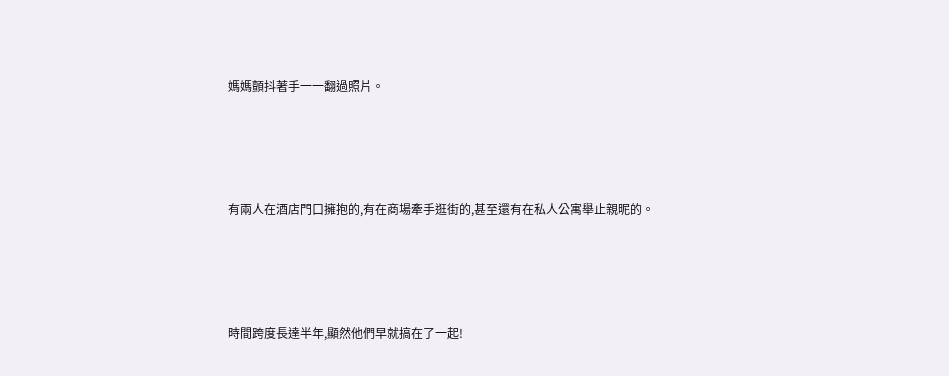媽媽顫抖著手一一翻過照片。





有兩人在酒店門口擁抱的,有在商場牽手逛街的,甚至還有在私人公寓舉止親昵的。





時間跨度長達半年,顯然他們早就搞在了一起!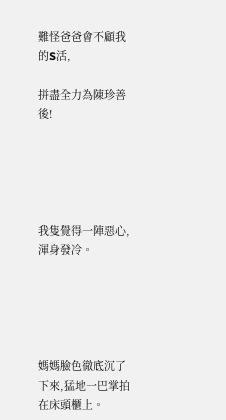難怪爸爸會不顧我的S活,

拼盡全力為陳珍善後!





我隻覺得一陣惡心,渾身發冷。





媽媽臉色徹底沉了下來,猛地一巴掌拍在床頭櫃上。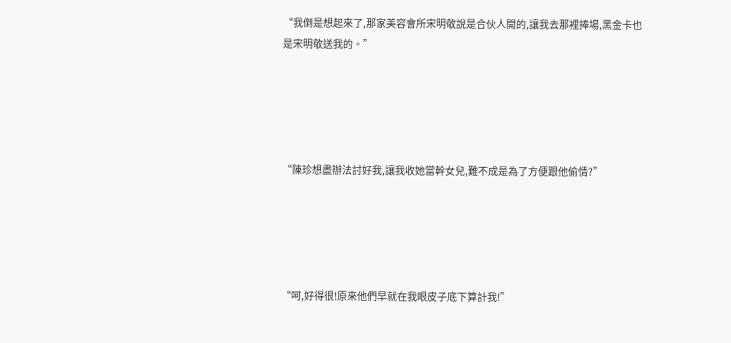“我倒是想起來了,那家美容會所宋明敬說是合伙人開的,讓我去那裡捧場,黑金卡也是宋明敬送我的。”





“陳珍想盡辦法討好我,讓我收她當幹女兒,難不成是為了方便跟他偷情?”





“呵,好得很!原來他們早就在我眼皮子底下算計我!”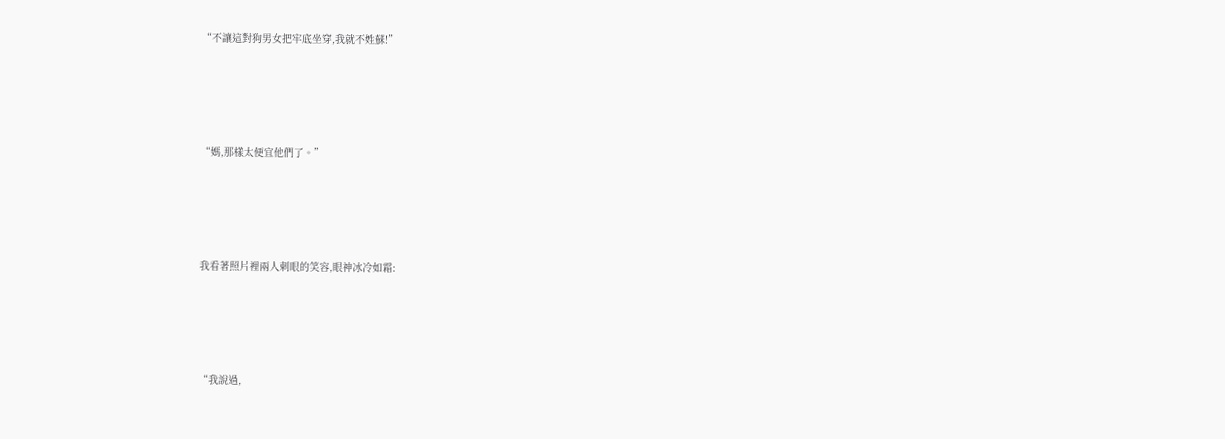“不讓這對狗男女把牢底坐穿,我就不姓蘇!”





“媽,那樣太便宜他們了。”





我看著照片裡兩人刺眼的笑容,眼神冰冷如霜:





“我說過,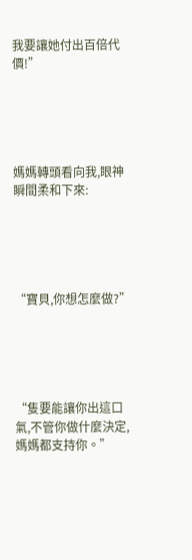我要讓她付出百倍代價!”





媽媽轉頭看向我,眼神瞬間柔和下來:





“寶貝,你想怎麼做?”





“隻要能讓你出這口氣,不管你做什麼決定,媽媽都支持你。”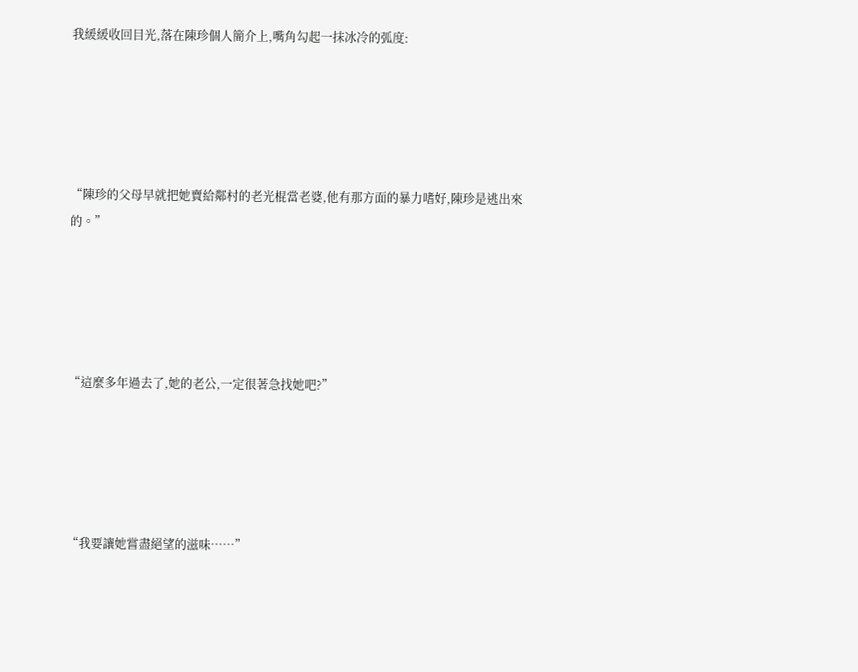我緩緩收回目光,落在陳珍個人簡介上,嘴角勾起一抹冰冷的弧度:





“陳珍的父母早就把她賣給鄰村的老光棍當老婆,他有那方面的暴力嗜好,陳珍是逃出來的。”





“這麼多年過去了,她的老公,一定很著急找她吧?”





“我要讓她嘗盡絕望的滋味……”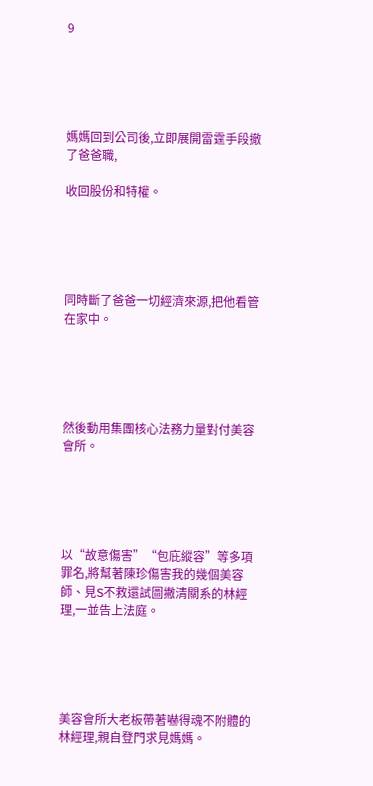9





媽媽回到公司後,立即展開雷霆手段撤了爸爸職,

收回股份和特權。





同時斷了爸爸一切經濟來源,把他看管在家中。





然後動用集團核心法務力量對付美容會所。





以“故意傷害”“包庇縱容”等多項罪名,將幫著陳珍傷害我的幾個美容師、見S不救還試圖撇清關系的林經理,一並告上法庭。





美容會所大老板帶著嚇得魂不附體的林經理,親自登門求見媽媽。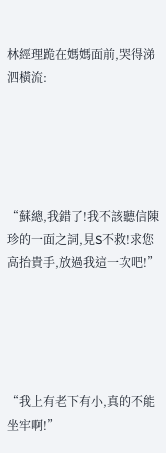林經理跪在媽媽面前,哭得涕泗橫流:





“蘇總,我錯了!我不該聽信陳珍的一面之詞,見S不救!求您高抬貴手,放過我這一次吧!”





“我上有老下有小,真的不能坐牢啊!”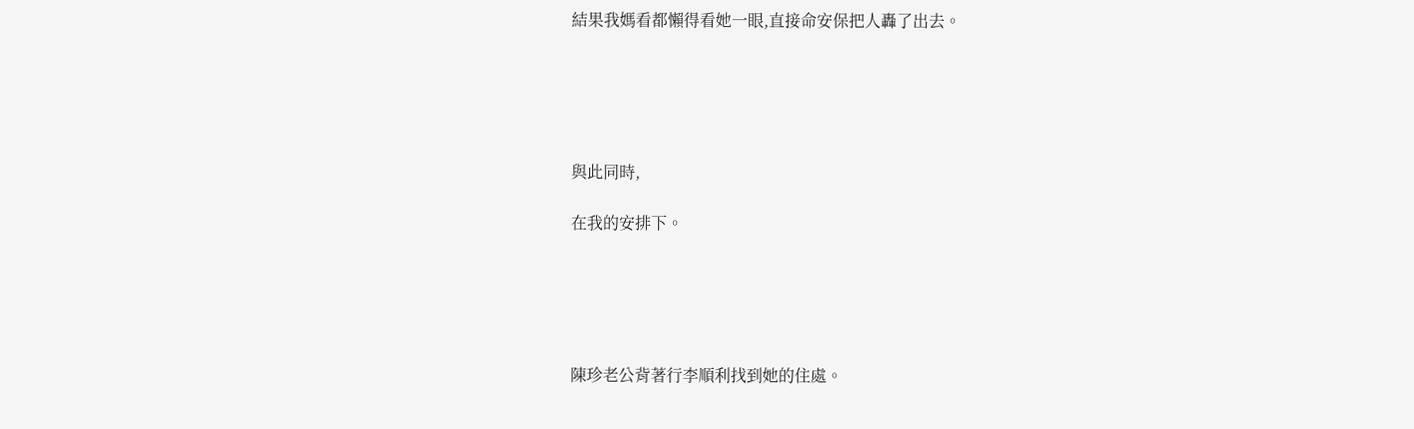結果我媽看都懶得看她一眼,直接命安保把人轟了出去。





與此同時,

在我的安排下。





陳珍老公背著行李順利找到她的住處。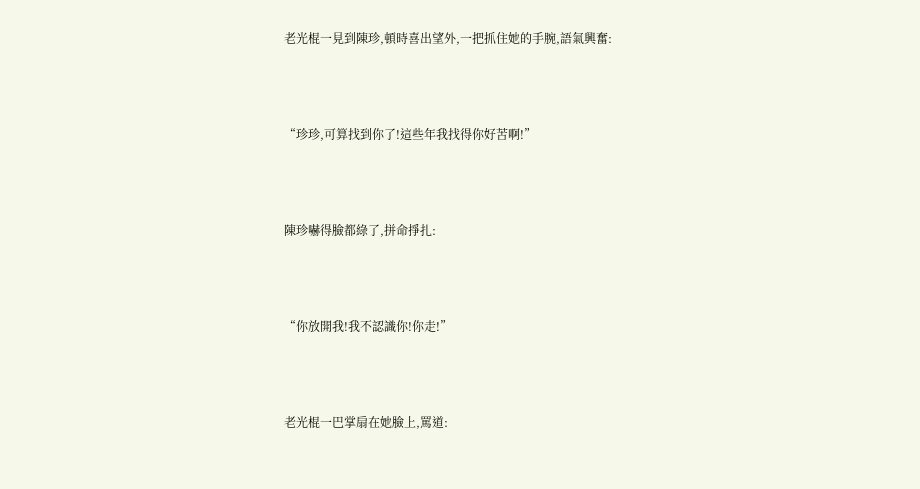老光棍一見到陳珍,頓時喜出望外,一把抓住她的手腕,語氣興奮:





“珍珍,可算找到你了!這些年我找得你好苦啊!”





陳珍嚇得臉都綠了,拼命掙扎:





“你放開我!我不認識你!你走!”





老光棍一巴掌扇在她臉上,罵道: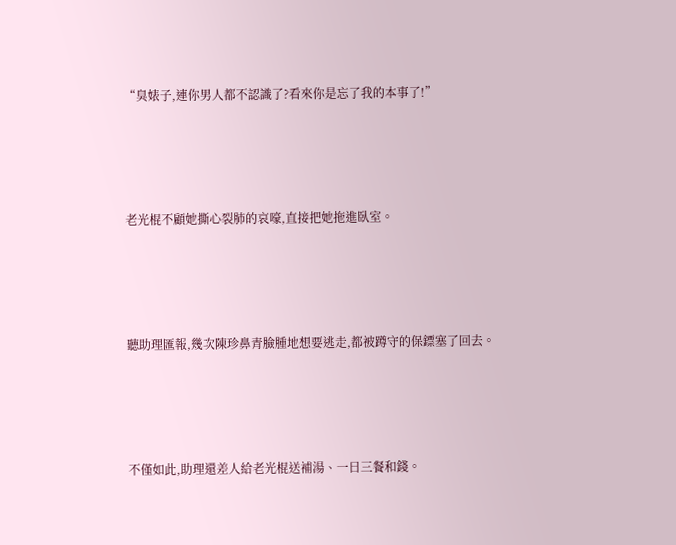“臭婊子,連你男人都不認識了?看來你是忘了我的本事了!”





老光棍不顧她撕心裂肺的哀嚎,直接把她拖進臥室。





聽助理匯報,幾次陳珍鼻青臉腫地想要逃走,都被蹲守的保鏢塞了回去。





不僅如此,助理還差人給老光棍送補湯、一日三餐和錢。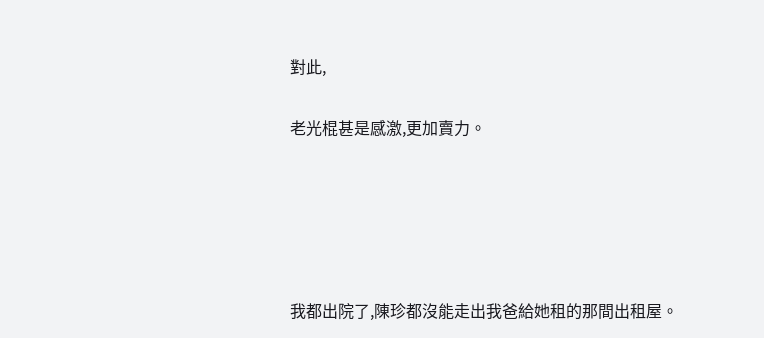對此,

老光棍甚是感激,更加賣力。





我都出院了,陳珍都沒能走出我爸給她租的那間出租屋。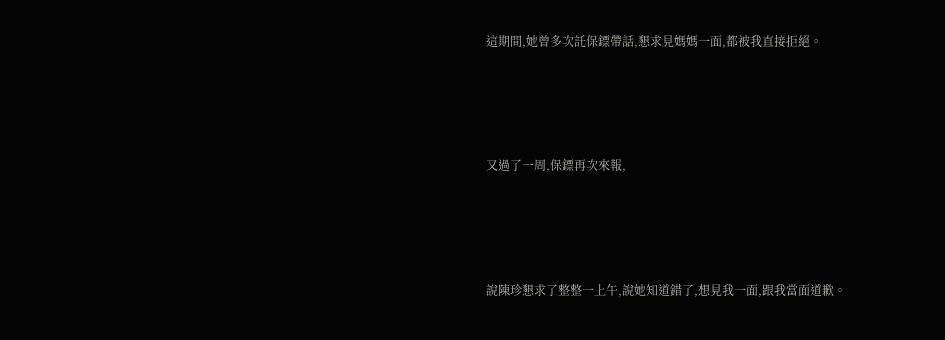這期間,她曾多次託保鏢帶話,懇求見媽媽一面,都被我直接拒絕。





又過了一周,保鏢再次來報,





說陳珍懇求了整整一上午,說她知道錯了,想見我一面,跟我當面道歉。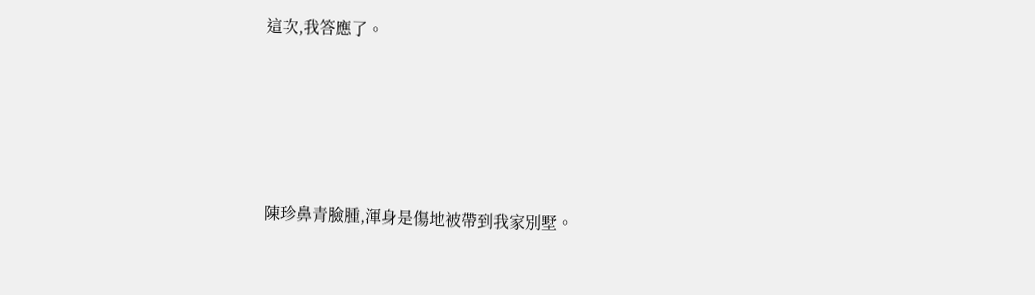這次,我答應了。





陳珍鼻青臉腫,渾身是傷地被帶到我家別墅。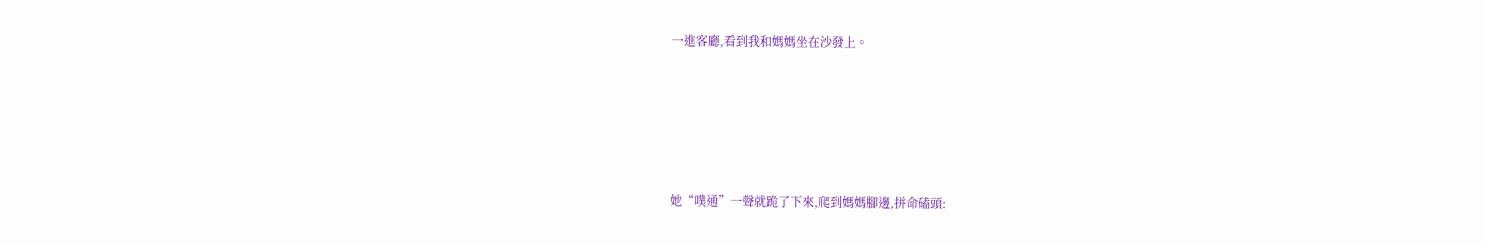一進客廳,看到我和媽媽坐在沙發上。





她“噗通”一聲就跪了下來,爬到媽媽腳邊,拼命磕頭: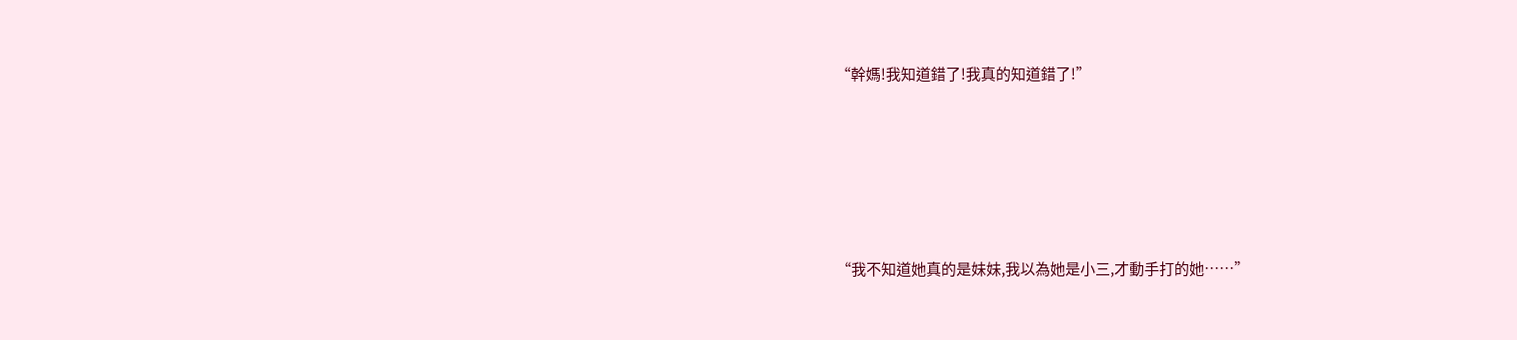“幹媽!我知道錯了!我真的知道錯了!”





“我不知道她真的是妹妹,我以為她是小三,才動手打的她……”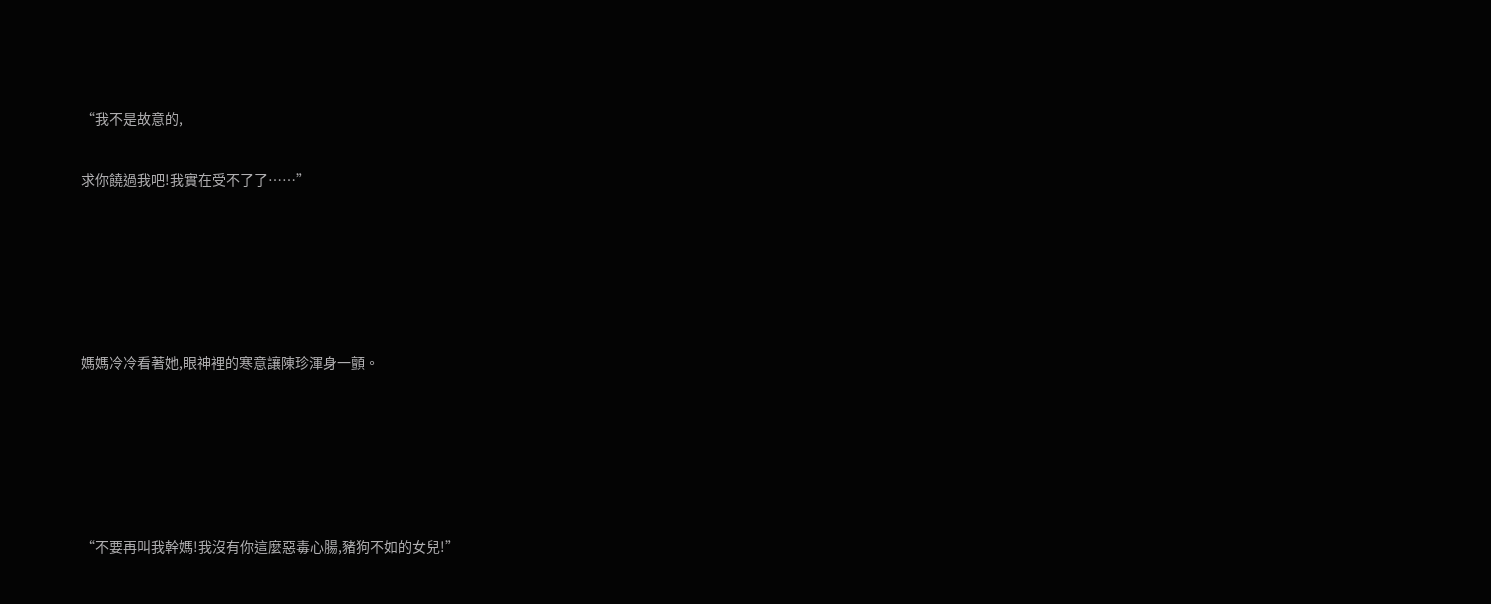“我不是故意的,

求你饒過我吧!我實在受不了了……”





媽媽冷冷看著她,眼神裡的寒意讓陳珍渾身一顫。





“不要再叫我幹媽!我沒有你這麼惡毒心腸,豬狗不如的女兒!”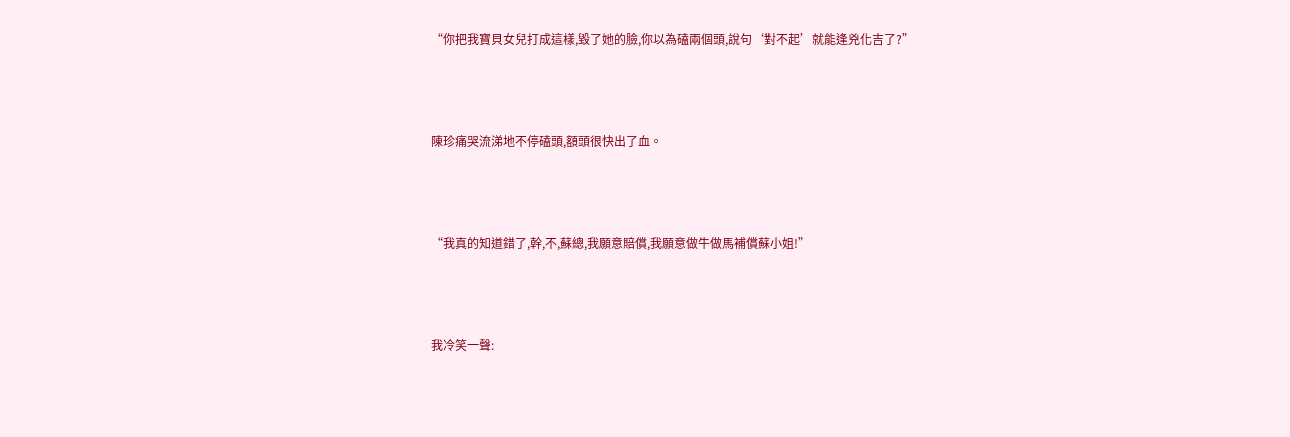“你把我寶貝女兒打成這樣,毀了她的臉,你以為磕兩個頭,說句‘對不起’就能逢兇化吉了?”





陳珍痛哭流涕地不停磕頭,額頭很快出了血。





“我真的知道錯了,幹,不,蘇總,我願意賠償,我願意做牛做馬補償蘇小姐!”





我冷笑一聲: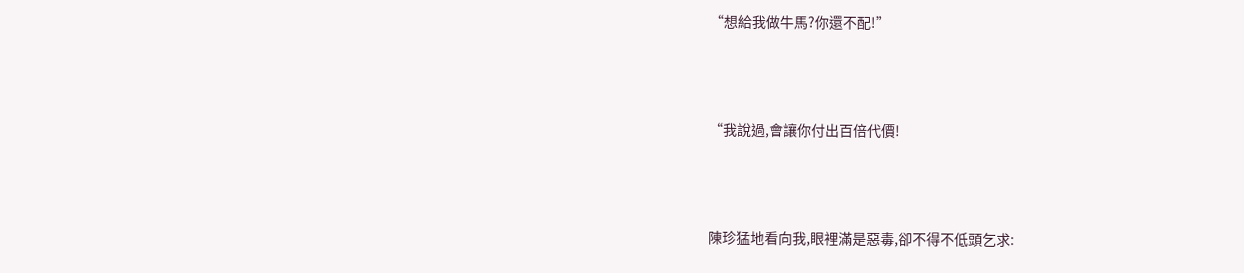“想給我做牛馬?你還不配!”





“我說過,會讓你付出百倍代價!





陳珍猛地看向我,眼裡滿是惡毒,卻不得不低頭乞求: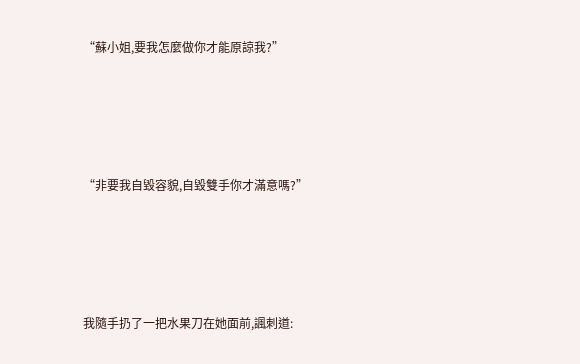“蘇小姐,要我怎麼做你才能原諒我?”





“非要我自毀容貌,自毀雙手你才滿意嗎?”





我隨手扔了一把水果刀在她面前,諷刺道: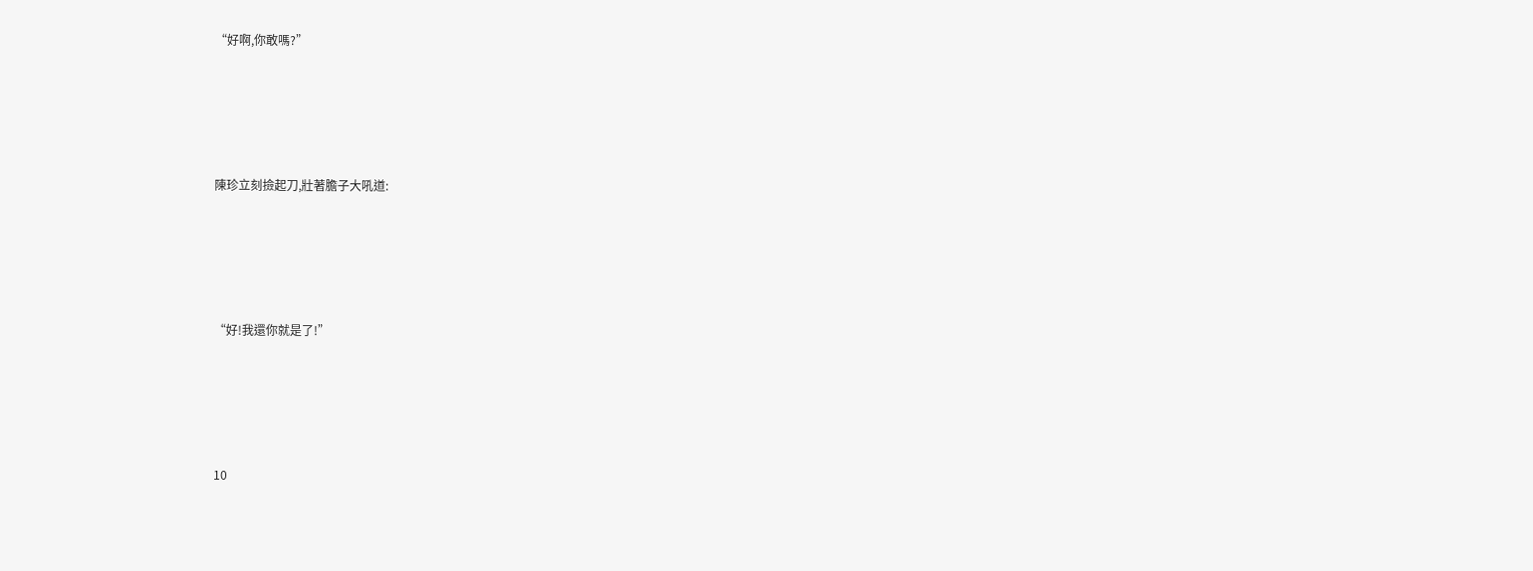“好啊,你敢嗎?”





陳珍立刻撿起刀,壯著膽子大吼道:





“好!我還你就是了!”





10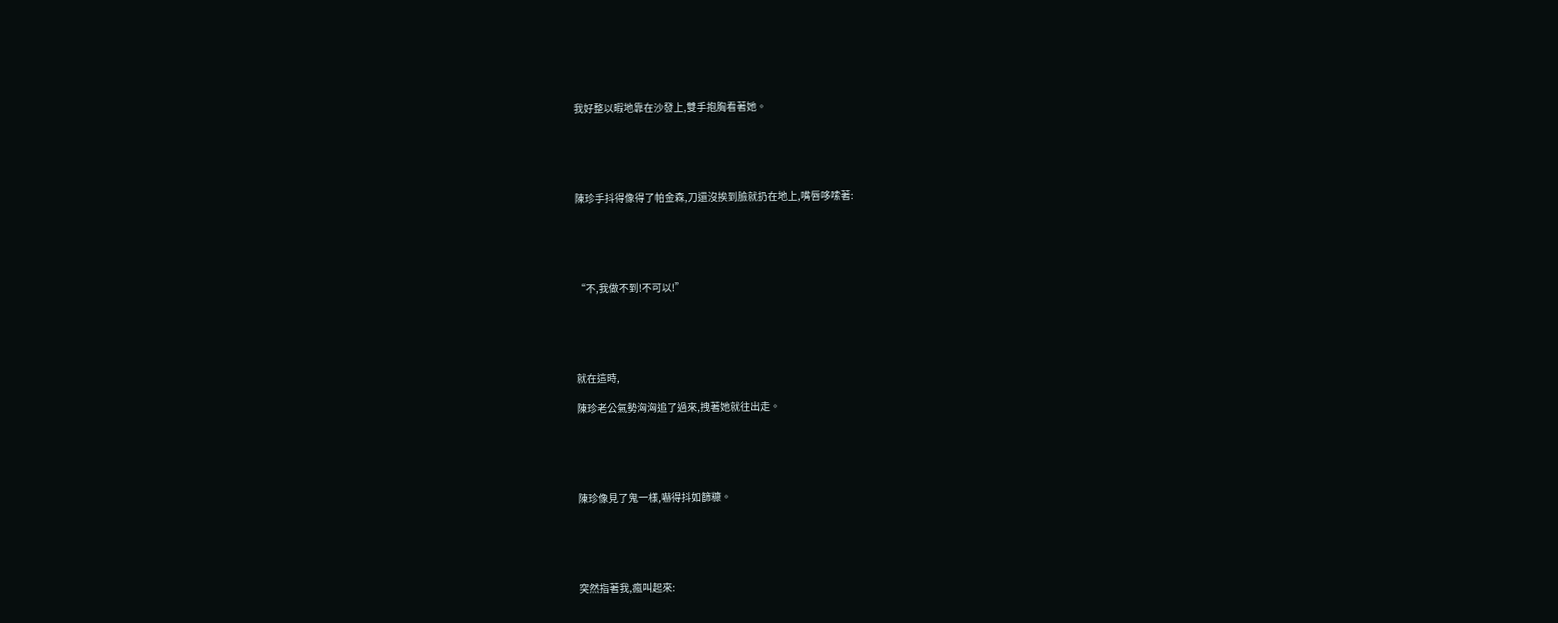我好整以暇地靠在沙發上,雙手抱胸看著她。





陳珍手抖得像得了帕金森,刀還沒挨到臉就扔在地上,嘴唇哆嗦著:





“不,我做不到!不可以!”





就在這時,

陳珍老公氣勢洶洶追了過來,拽著她就往出走。





陳珍像見了鬼一樣,嚇得抖如篩糠。





突然指著我,瘋叫起來: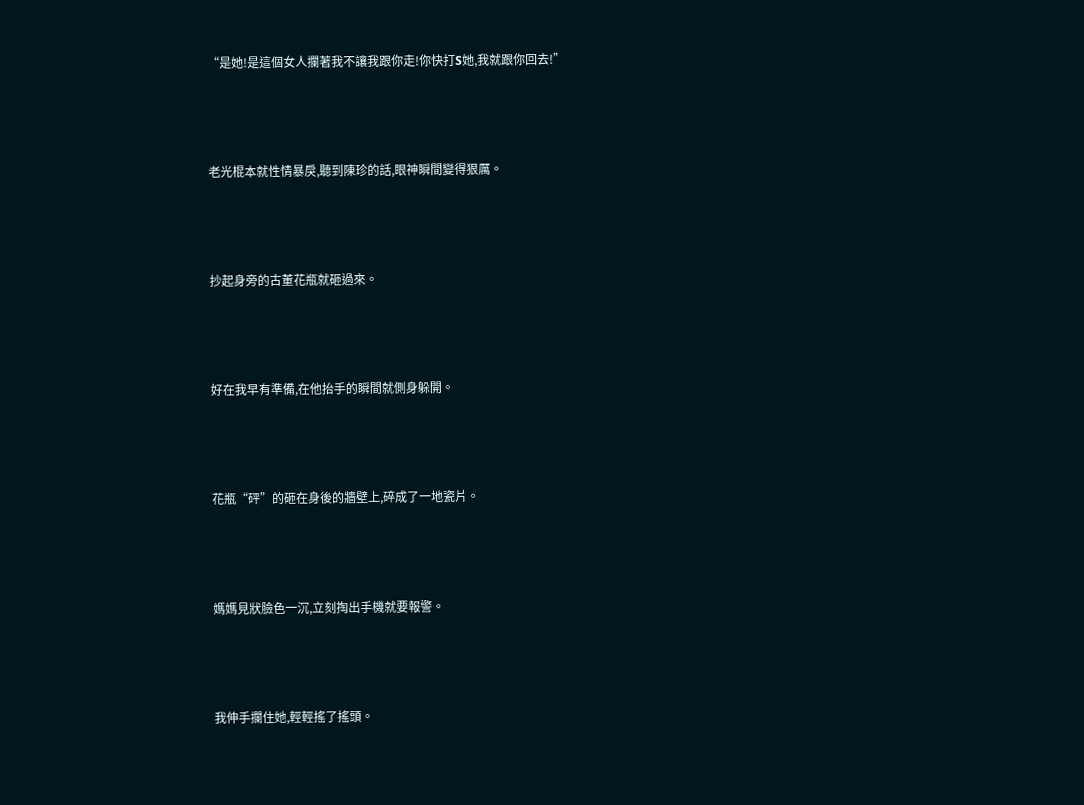“是她!是這個女人攔著我不讓我跟你走!你快打S她,我就跟你回去!”





老光棍本就性情暴戾,聽到陳珍的話,眼神瞬間變得狠厲。





抄起身旁的古董花瓶就砸過來。





好在我早有準備,在他抬手的瞬間就側身躲開。





花瓶“砰”的砸在身後的牆壁上,碎成了一地瓷片。





媽媽見狀臉色一沉,立刻掏出手機就要報警。





我伸手攔住她,輕輕搖了搖頭。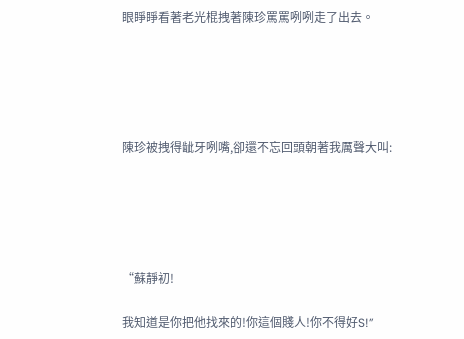眼睜睜看著老光棍拽著陳珍罵罵咧咧走了出去。





陳珍被拽得龇牙咧嘴,卻還不忘回頭朝著我厲聲大叫:





“蘇靜初!

我知道是你把他找來的!你這個賤人!你不得好S!”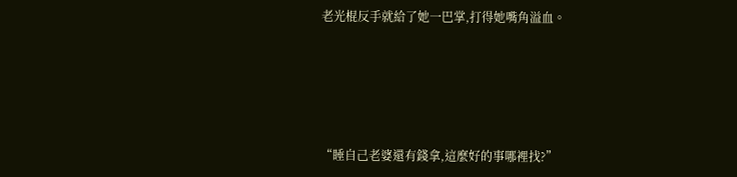老光棍反手就給了她一巴掌,打得她嘴角溢血。





“睡自己老婆還有錢拿,這麼好的事哪裡找?”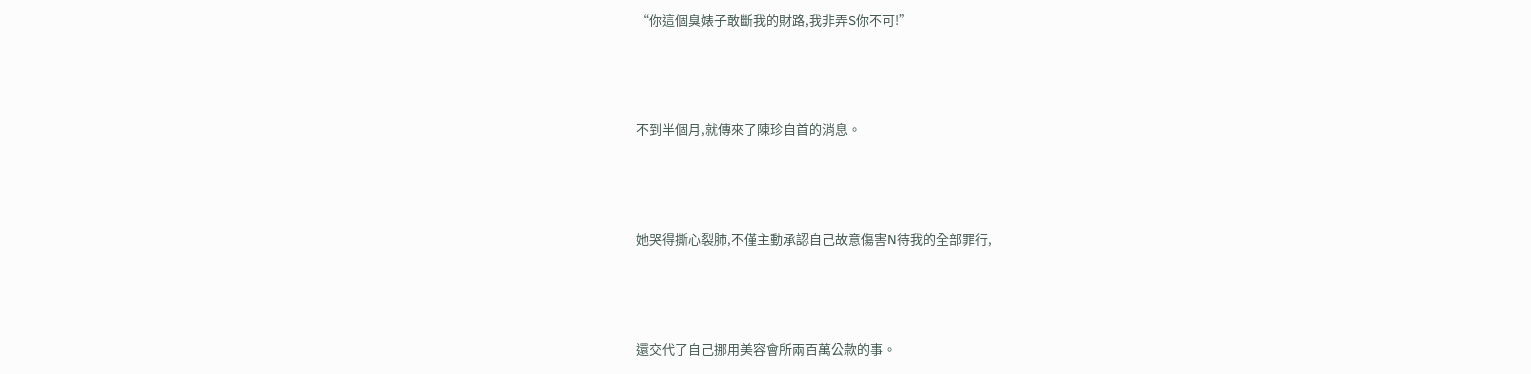“你這個臭婊子敢斷我的財路,我非弄S你不可!”





不到半個月,就傳來了陳珍自首的消息。





她哭得撕心裂肺,不僅主動承認自己故意傷害N待我的全部罪行,





還交代了自己挪用美容會所兩百萬公款的事。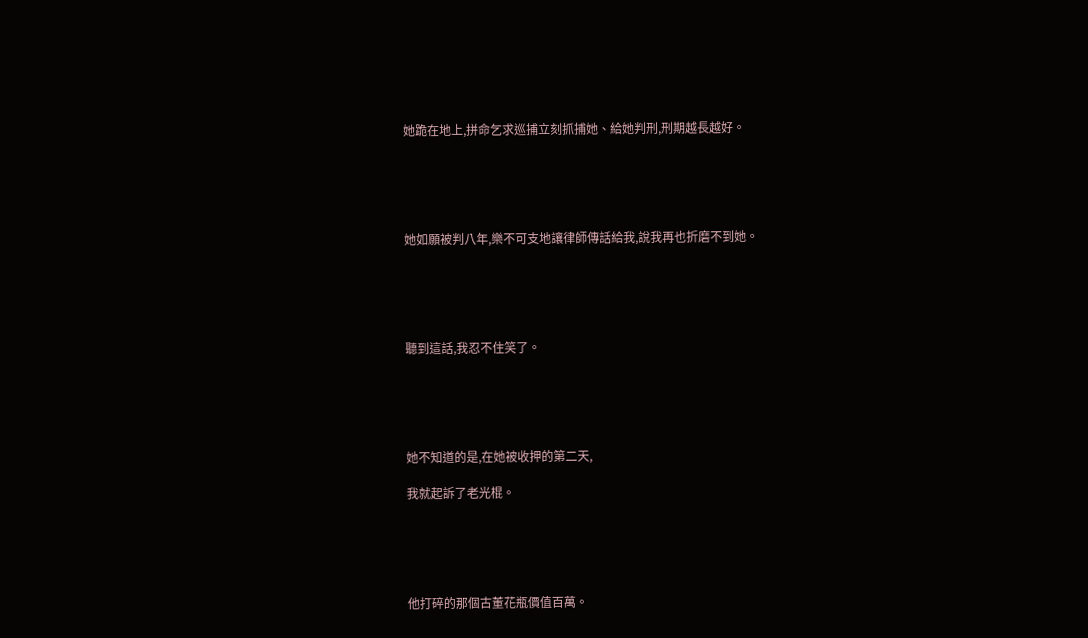她跪在地上,拼命乞求巡捕立刻抓捕她、給她判刑,刑期越長越好。





她如願被判八年,樂不可支地讓律師傳話給我,說我再也折磨不到她。





聽到這話,我忍不住笑了。





她不知道的是,在她被收押的第二天,

我就起訴了老光棍。





他打碎的那個古董花瓶價值百萬。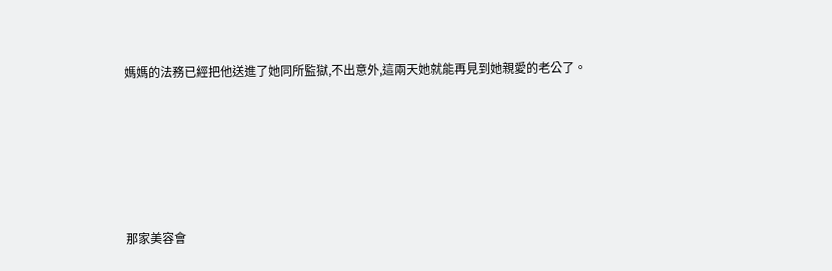媽媽的法務已經把他送進了她同所監獄,不出意外,這兩天她就能再見到她親愛的老公了。





那家美容會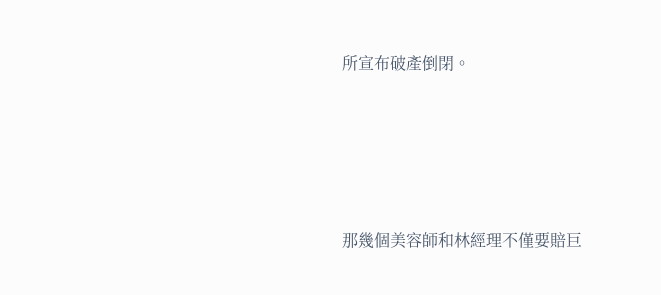所宣布破產倒閉。





那幾個美容師和林經理不僅要賠巨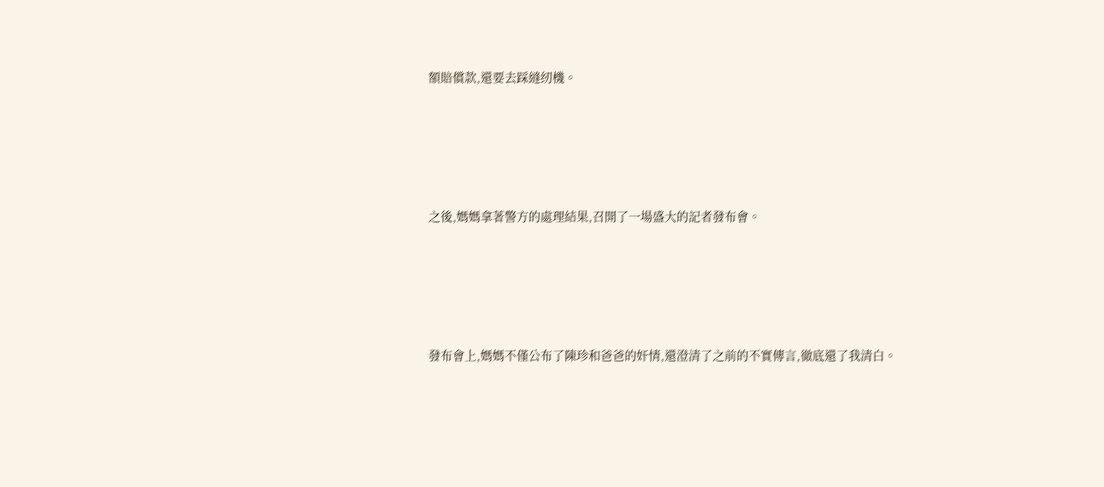額賠償款,還要去踩縫纫機。





之後,媽媽拿著警方的處理結果,召開了一場盛大的記者發布會。





發布會上,媽媽不僅公布了陳珍和爸爸的奸情,還澄清了之前的不實傳言,徹底還了我清白。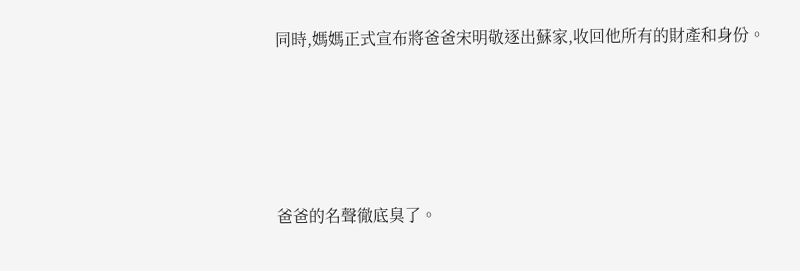同時,媽媽正式宣布將爸爸宋明敬逐出蘇家,收回他所有的財產和身份。





爸爸的名聲徹底臭了。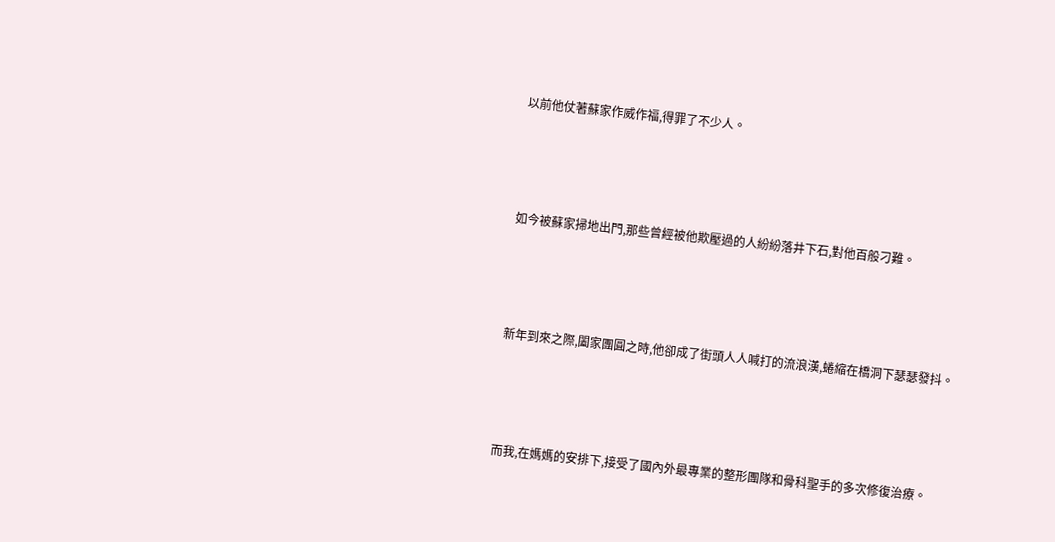以前他仗著蘇家作威作福,得罪了不少人。





如今被蘇家掃地出門,那些曾經被他欺壓過的人紛紛落井下石,對他百般刁難。





新年到來之際,闔家團圓之時,他卻成了街頭人人喊打的流浪漢,蜷縮在橋洞下瑟瑟發抖。





而我,在媽媽的安排下,接受了國內外最專業的整形團隊和骨科聖手的多次修復治療。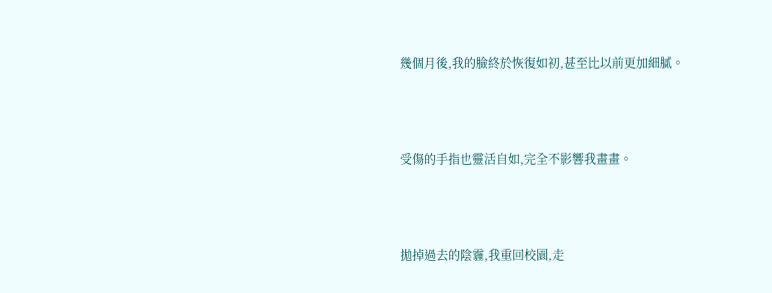幾個月後,我的臉終於恢復如初,甚至比以前更加細膩。





受傷的手指也靈活自如,完全不影響我畫畫。





拋掉過去的陰霾,我重回校園,走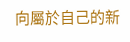向屬於自己的新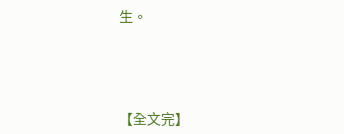生。





【全文完】